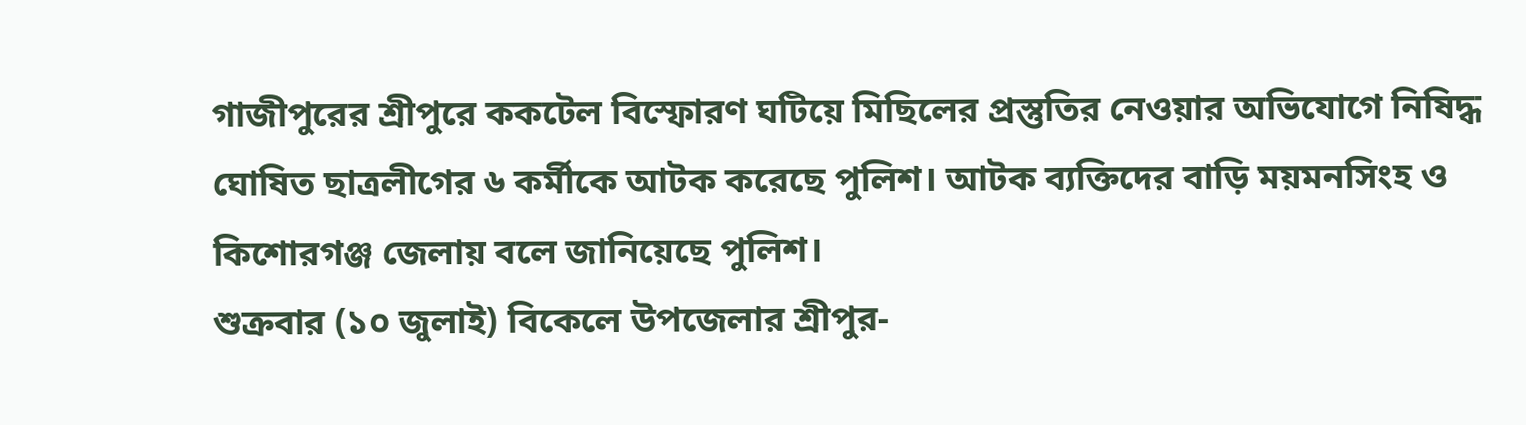গাজীপুরের শ্রীপুরে ককটেল বিস্ফোরণ ঘটিয়ে মিছিলের প্রস্তুতির নেওয়ার অভিযোগে নিষিদ্ধ ঘোষিত ছাত্রলীগের ৬ কর্মীকে আটক করেছে পুলিশ। আটক ব্যক্তিদের বাড়ি ময়মনসিংহ ও কিশোরগঞ্জ জেলায় বলে জানিয়েছে পুলিশ।
শুক্রবার (১০ জুলাই) বিকেলে উপজেলার শ্রীপুর-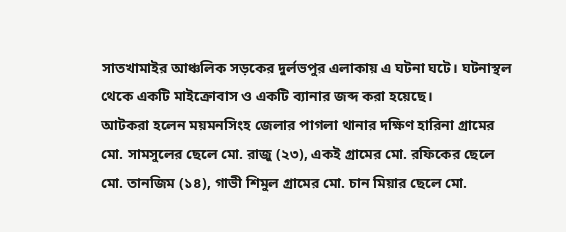সাতখামাইর আঞ্চলিক সড়কের দুর্লভপুর এলাকায় এ ঘটনা ঘটে। ঘটনাস্থল থেকে একটি মাইক্রোবাস ও একটি ব্যানার জব্দ করা হয়েছে।
আটকরা হলেন ময়মনসিংহ জেলার পাগলা থানার দক্ষিণ হারিনা গ্রামের মো. সামসুলের ছেলে মো. রাজু (২৩), একই গ্রামের মো. রফিকের ছেলে মো. তানজিম (১৪), গাভী শিমুল গ্রামের মো. চান মিয়ার ছেলে মো.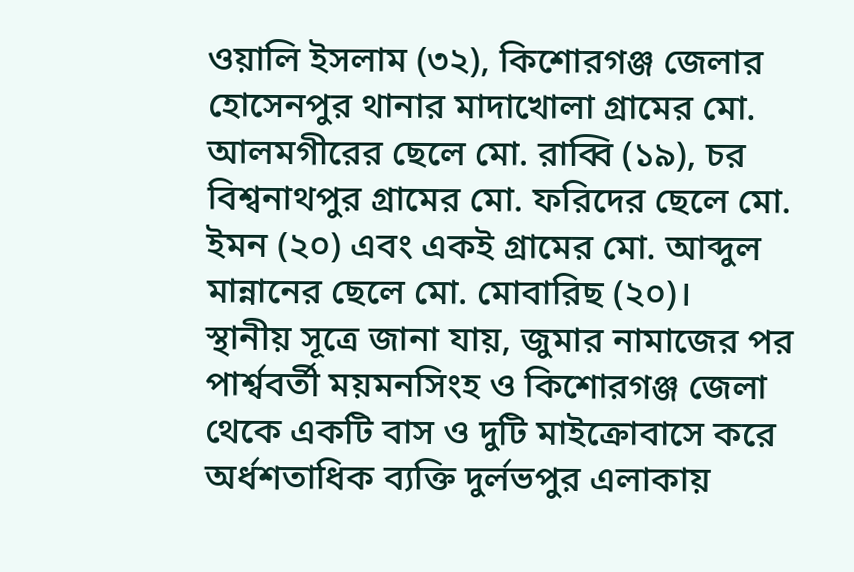ওয়ালি ইসলাম (৩২), কিশোরগঞ্জ জেলার হোসেনপুর থানার মাদাখোলা গ্রামের মো. আলমগীরের ছেলে মো. রাব্বি (১৯), চর বিশ্বনাথপুর গ্রামের মো. ফরিদের ছেলে মো. ইমন (২০) এবং একই গ্রামের মো. আব্দুল মান্নানের ছেলে মো. মোবারিছ (২০)।
স্থানীয় সূত্রে জানা যায়, জুমার নামাজের পর পার্শ্ববর্তী ময়মনসিংহ ও কিশোরগঞ্জ জেলা থেকে একটি বাস ও দুটি মাইক্রোবাসে করে অর্ধশতাধিক ব্যক্তি দুর্লভপুর এলাকায়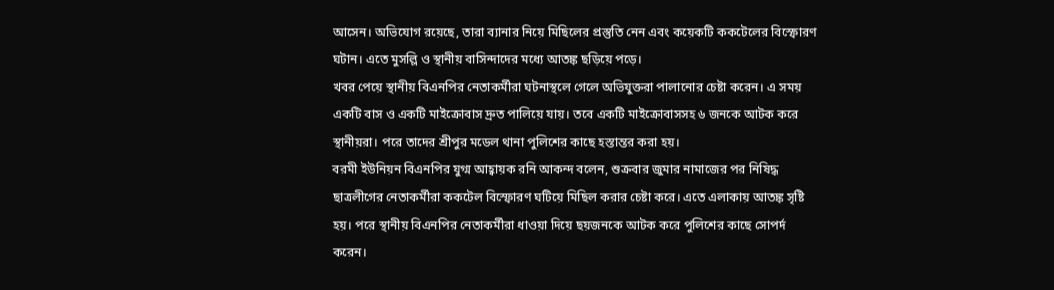আসেন। অভিযোগ রয়েছে, তারা ব্যানার নিয়ে মিছিলের প্রস্তুতি নেন এবং কয়েকটি ককটেলের বিস্ফোরণ ঘটান। এতে মুসল্লি ও স্থানীয় বাসিন্দাদের মধ্যে আতঙ্ক ছড়িয়ে পড়ে।
খবর পেয়ে স্থানীয় বিএনপির নেতাকর্মীরা ঘটনাস্থলে গেলে অভিযুক্তরা পালানোর চেষ্টা করেন। এ সময় একটি বাস ও একটি মাইক্রোবাস দ্রুত পালিয়ে যায়। তবে একটি মাইক্রোবাসসহ ৬ জনকে আটক করে স্থানীয়রা। পরে তাদের শ্রীপুর মডেল থানা পুলিশের কাছে হস্তান্তর করা হয়।
বরমী ইউনিয়ন বিএনপির যুগ্ম আহ্বায়ক রনি আকন্দ বলেন, শুক্রবার জুমার নামাজের পর নিষিদ্ধ ছাত্রলীগের নেতাকর্মীরা ককটেল বিস্ফোরণ ঘটিয়ে মিছিল করার চেষ্টা করে। এতে এলাকায় আতঙ্ক সৃষ্টি হয়। পরে স্থানীয় বিএনপির নেতাকর্মীরা ধাওয়া দিয়ে ছয়জনকে আটক করে পুলিশের কাছে সোপর্দ করেন।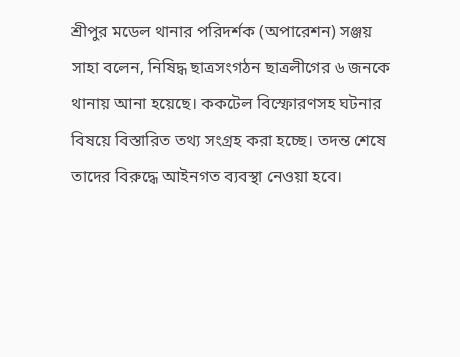শ্রীপুর মডেল থানার পরিদর্শক (অপারেশন) সঞ্জয় সাহা বলেন, নিষিদ্ধ ছাত্রসংগঠন ছাত্রলীগের ৬ জনকে থানায় আনা হয়েছে। ককটেল বিস্ফোরণসহ ঘটনার বিষয়ে বিস্তারিত তথ্য সংগ্রহ করা হচ্ছে। তদন্ত শেষে তাদের বিরুদ্ধে আইনগত ব্যবস্থা নেওয়া হবে।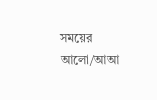সময়ের আলো/আআ